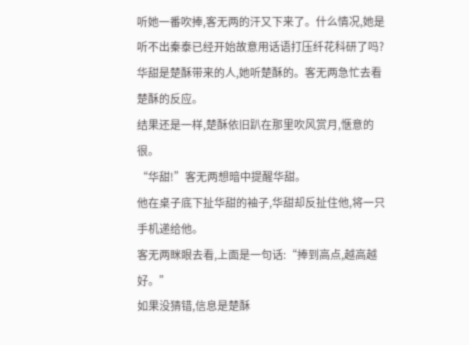听她一番吹捧,客无两的汗又下来了。什么情况,她是听不出秦泰已经开始故意用话语打压纤花科研了吗?
华甜是楚酥带来的人,她听楚酥的。客无两急忙去看楚酥的反应。
结果还是一样,楚酥依旧趴在那里吹风赏月,惬意的很。
“华甜!”客无两想暗中提醒华甜。
他在桌子底下扯华甜的袖子,华甜却反扯住他,将一只手机递给他。
客无两眯眼去看,上面是一句话:“捧到高点,越高越好。”
如果没猜错,信息是楚酥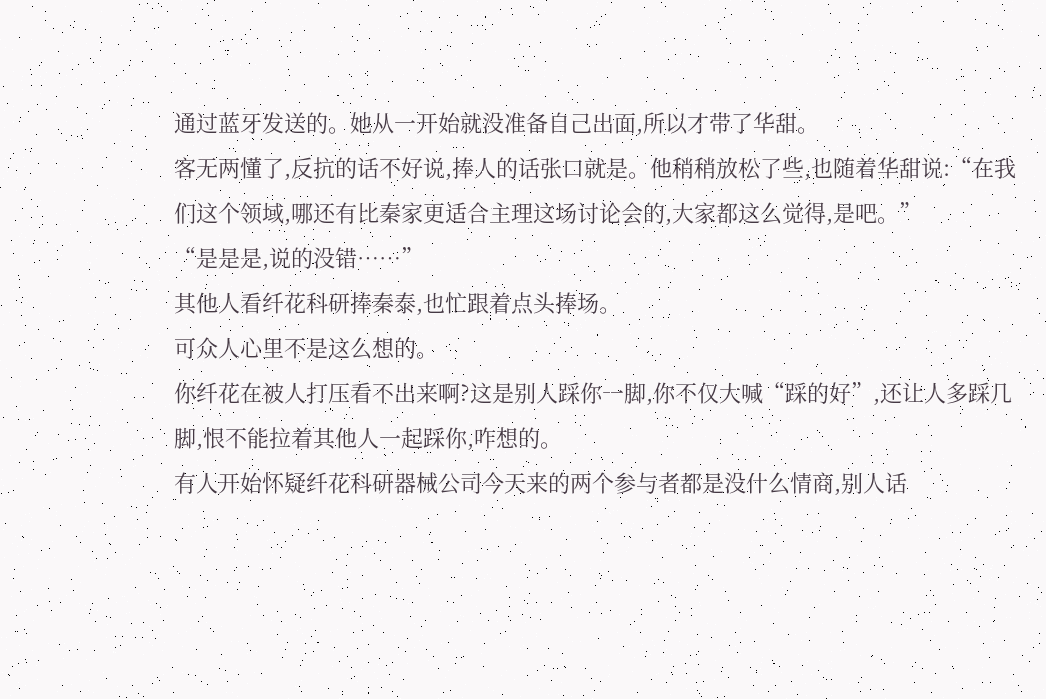通过蓝牙发送的。她从一开始就没准备自己出面,所以才带了华甜。
客无两懂了,反抗的话不好说,捧人的话张口就是。他稍稍放松了些,也随着华甜说:“在我们这个领域,哪还有比秦家更适合主理这场讨论会的,大家都这么觉得,是吧。”
“是是是,说的没错……”
其他人看纤花科研捧秦泰,也忙跟着点头捧场。
可众人心里不是这么想的。
你纤花在被人打压看不出来啊?这是别人踩你一脚,你不仅大喊“踩的好”,还让人多踩几脚,恨不能拉着其他人一起踩你,咋想的。
有人开始怀疑纤花科研器械公司今天来的两个参与者都是没什么情商,别人话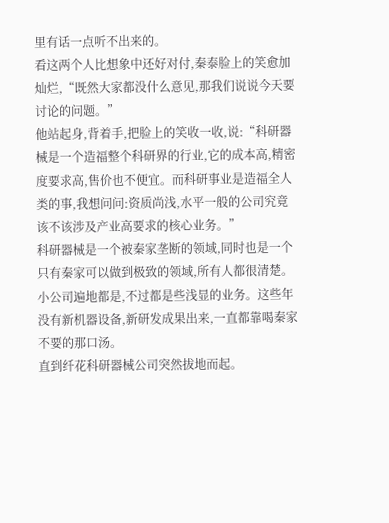里有话一点听不出来的。
看这两个人比想象中还好对付,秦泰脸上的笑愈加灿烂,“既然大家都没什么意见,那我们说说今天要讨论的问题。”
他站起身,背着手,把脸上的笑收一收,说:“科研器械是一个造福整个科研界的行业,它的成本高,精密度要求高,售价也不便宜。而科研事业是造福全人类的事,我想问问:资质尚浅,水平一般的公司究竟该不该涉及产业高要求的核心业务。”
科研器械是一个被秦家垄断的领域,同时也是一个只有秦家可以做到极致的领域,所有人都很清楚。
小公司遍地都是,不过都是些浅显的业务。这些年没有新机器设备,新研发成果出来,一直都靠喝秦家不要的那口汤。
直到纤花科研器械公司突然拔地而起。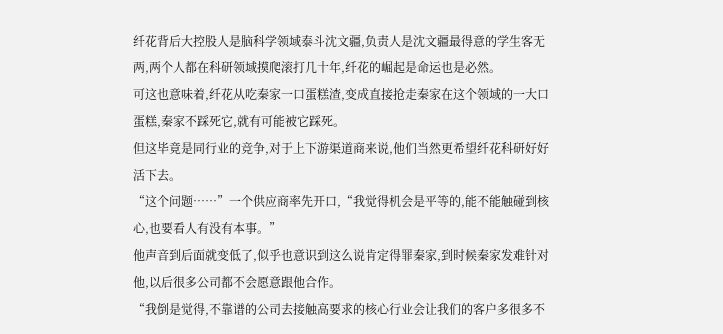纤花背后大控股人是脑科学领域泰斗沈文疆,负责人是沈文疆最得意的学生客无两,两个人都在科研领域摸爬滚打几十年,纤花的崛起是命运也是必然。
可这也意味着,纤花从吃秦家一口蛋糕渣,变成直接抢走秦家在这个领域的一大口蛋糕,秦家不踩死它,就有可能被它踩死。
但这毕竟是同行业的竞争,对于上下游渠道商来说,他们当然更希望纤花科研好好活下去。
“这个问题……”一个供应商率先开口,“我觉得机会是平等的,能不能触碰到核心,也要看人有没有本事。”
他声音到后面就变低了,似乎也意识到这么说肯定得罪秦家,到时候秦家发难针对他,以后很多公司都不会愿意跟他合作。
“我倒是觉得,不靠谱的公司去接触高要求的核心行业会让我们的客户多很多不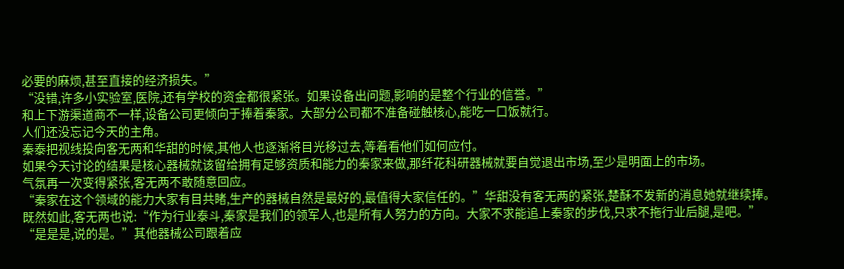必要的麻烦,甚至直接的经济损失。”
“没错,许多小实验室,医院,还有学校的资金都很紧张。如果设备出问题,影响的是整个行业的信誉。”
和上下游渠道商不一样,设备公司更倾向于捧着秦家。大部分公司都不准备碰触核心,能吃一口饭就行。
人们还没忘记今天的主角。
秦泰把视线投向客无两和华甜的时候,其他人也逐渐将目光移过去,等着看他们如何应付。
如果今天讨论的结果是核心器械就该留给拥有足够资质和能力的秦家来做,那纤花科研器械就要自觉退出市场,至少是明面上的市场。
气氛再一次变得紧张,客无两不敢随意回应。
“秦家在这个领域的能力大家有目共睹,生产的器械自然是最好的,最值得大家信任的。”华甜没有客无两的紧张,楚酥不发新的消息她就继续捧。
既然如此,客无两也说:“作为行业泰斗,秦家是我们的领军人,也是所有人努力的方向。大家不求能追上秦家的步伐,只求不拖行业后腿,是吧。”
“是是是,说的是。”其他器械公司跟着应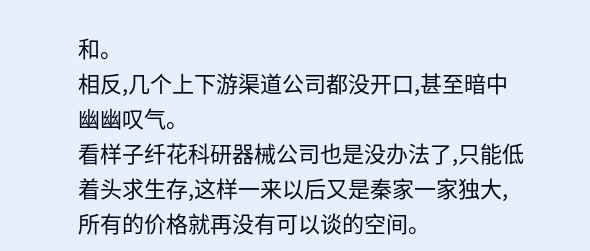和。
相反,几个上下游渠道公司都没开口,甚至暗中幽幽叹气。
看样子纤花科研器械公司也是没办法了,只能低着头求生存,这样一来以后又是秦家一家独大,所有的价格就再没有可以谈的空间。